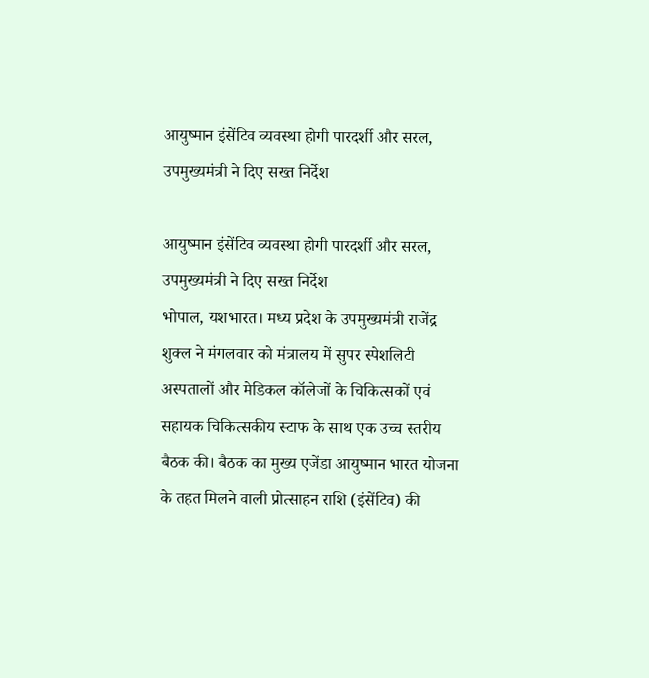आयुष्मान इंसेंटिव व्यवस्था होगी पारदर्शी और सरल, उपमुख्यमंत्री ने दिए सख्त निर्देश

आयुष्मान इंसेंटिव व्यवस्था होगी पारदर्शी और सरल, उपमुख्यमंत्री ने दिए सख्त निर्देश
भोपाल, यशभारत। मध्य प्रदेश के उपमुख्यमंत्री राजेंद्र शुक्ल ने मंगलवार को मंत्रालय में सुपर स्पेशलिटी अस्पतालों और मेडिकल कॉलेजों के चिकित्सकों एवं सहायक चिकित्सकीय स्टाफ के साथ एक उच्च स्तरीय बैठक की। बैठक का मुख्य एजेंडा आयुष्मान भारत योजना के तहत मिलने वाली प्रोत्साहन राशि (इंसेंटिव) की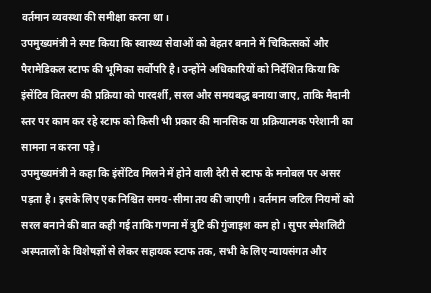वर्तमान व्यवस्था की समीक्षा करना था।
उपमुख्यमंत्री ने स्पष्ट किया कि स्वास्थ्य सेवाओं को बेहतर बनाने में चिकित्सकों और पैरामेडिकल स्टाफ की भूमिका सर्वोपरि है। उन्होंने अधिकारियों को निर्देशित किया कि इंसेंटिव वितरण की प्रक्रिया को पारदर्शी, सरल और समयबद्ध बनाया जाए, ताकि मैदानी स्तर पर काम कर रहे स्टाफ को किसी भी प्रकार की मानसिक या प्रक्रियात्मक परेशानी का सामना न करना पड़े।
उपमुख्यमंत्री ने कहा कि इंसेंटिव मिलने में होने वाली देरी से स्टाफ के मनोबल पर असर पड़ता है। इसके लिए एक निश्चित समय-सीमा तय की जाएगी। वर्तमान जटिल नियमों को सरल बनाने की बात कही गई ताकि गणना में त्रुटि की गुंजाइश कम हो। सुपर स्पेशलिटी अस्पतालों के विशेषज्ञों से लेकर सहायक स्टाफ तक, सभी के लिए न्यायसंगत और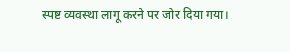स्पष्ट व्यवस्था लागू करने पर जोर दिया गया।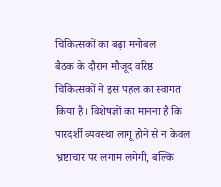चिकित्सकों का बढ़ा मनोबल
बैठक के दौरान मौजूद वरिष्ठ चिकित्सकों ने इस पहल का स्वागत किया है। विशेषज्ञों का मानना है कि पारदर्शी व्यवस्था लागू होने से न केवल भ्रष्टाचार पर लगाम लगेगी, बल्कि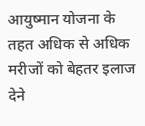आयुष्मान योजना के तहत अधिक से अधिक मरीजों को बेहतर इलाज देने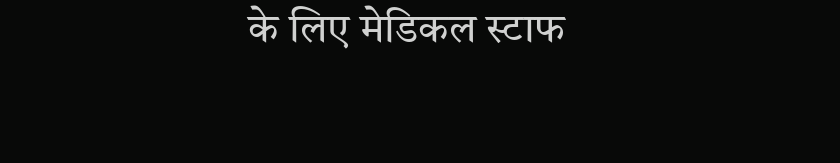के लिए मेडिकल स्टाफ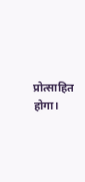प्रोत्साहित होगा।